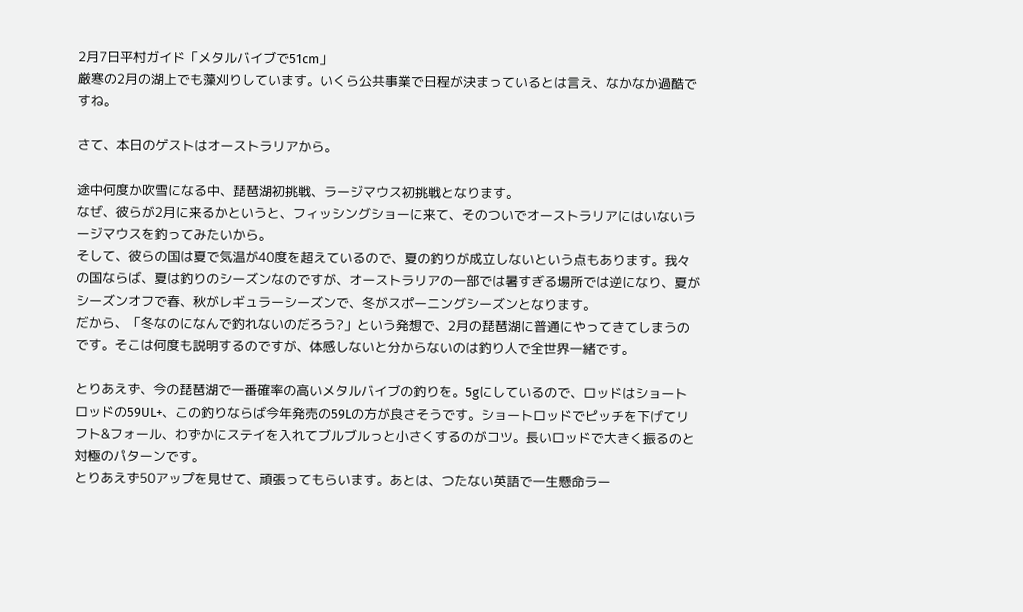2月7日平村ガイド「メタルバイブで51cm」
厳寒の2月の湖上でも藻刈りしています。いくら公共事業で日程が決まっているとは言え、なかなか過酷ですね。

さて、本日のゲストはオーストラリアから。

途中何度か吹雪になる中、琵琶湖初挑戦、ラージマウス初挑戦となります。
なぜ、彼らが2月に来るかというと、フィッシングショーに来て、そのついでオーストラリアにはいないラージマウスを釣ってみたいから。
そして、彼らの国は夏で気温が40度を超えているので、夏の釣りが成立しないという点もあります。我々の国ならば、夏は釣りのシーズンなのですが、オーストラリアの一部では暑すぎる場所では逆になり、夏がシーズンオフで春、秋がレギュラーシーズンで、冬がスポーニングシーズンとなります。
だから、「冬なのになんで釣れないのだろう?」という発想で、2月の琵琶湖に普通にやってきてしまうのです。そこは何度も説明するのですが、体感しないと分からないのは釣り人で全世界一緒です。

とりあえず、今の琵琶湖で一番確率の高いメタルバイブの釣りを。5gにしているので、ロッドはショートロッドの59UL+、この釣りならば今年発売の59Lの方が良さそうです。ショートロッドでピッチを下げてリフト&フォール、わずかにステイを入れてブルブルっと小さくするのがコツ。長いロッドで大きく振るのと対極のパターンです。
とりあえず50アップを見せて、頑張ってもらいます。あとは、つたない英語で一生懸命ラー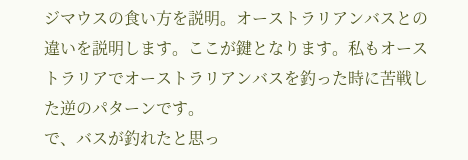ジマウスの食い方を説明。オーストラリアンバスとの違いを説明します。ここが鍵となります。私もオーストラリアでオーストラリアンバスを釣った時に苦戦した逆のパターンです。
で、バスが釣れたと思っ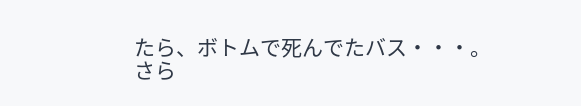たら、ボトムで死んでたバス・・・。
さら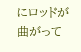にロッドが曲がって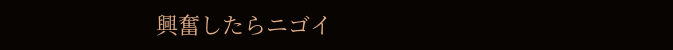興奮したらニゴイ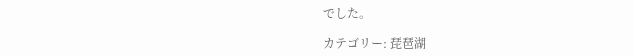でした。

カテゴリー: 琵琶湖